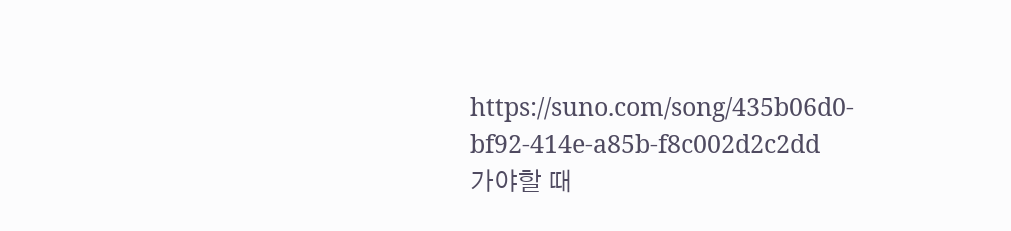https://suno.com/song/435b06d0-bf92-414e-a85b-f8c002d2c2dd
가야할 때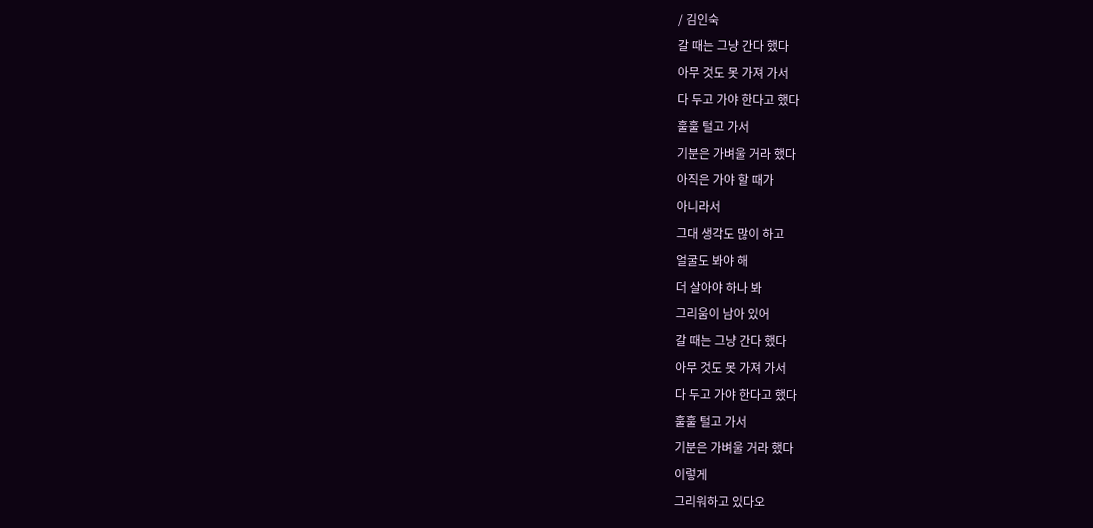/ 김인숙
갈 때는 그냥 간다 했다
아무 것도 못 가져 가서
다 두고 가야 한다고 했다
훌훌 털고 가서
기분은 가벼울 거라 했다
아직은 가야 할 때가
아니라서
그대 생각도 많이 하고
얼굴도 봐야 해
더 살아야 하나 봐
그리움이 남아 있어
갈 때는 그냥 간다 했다
아무 것도 못 가져 가서
다 두고 가야 한다고 했다
훌훌 털고 가서
기분은 가벼울 거라 했다
이렇게
그리워하고 있다오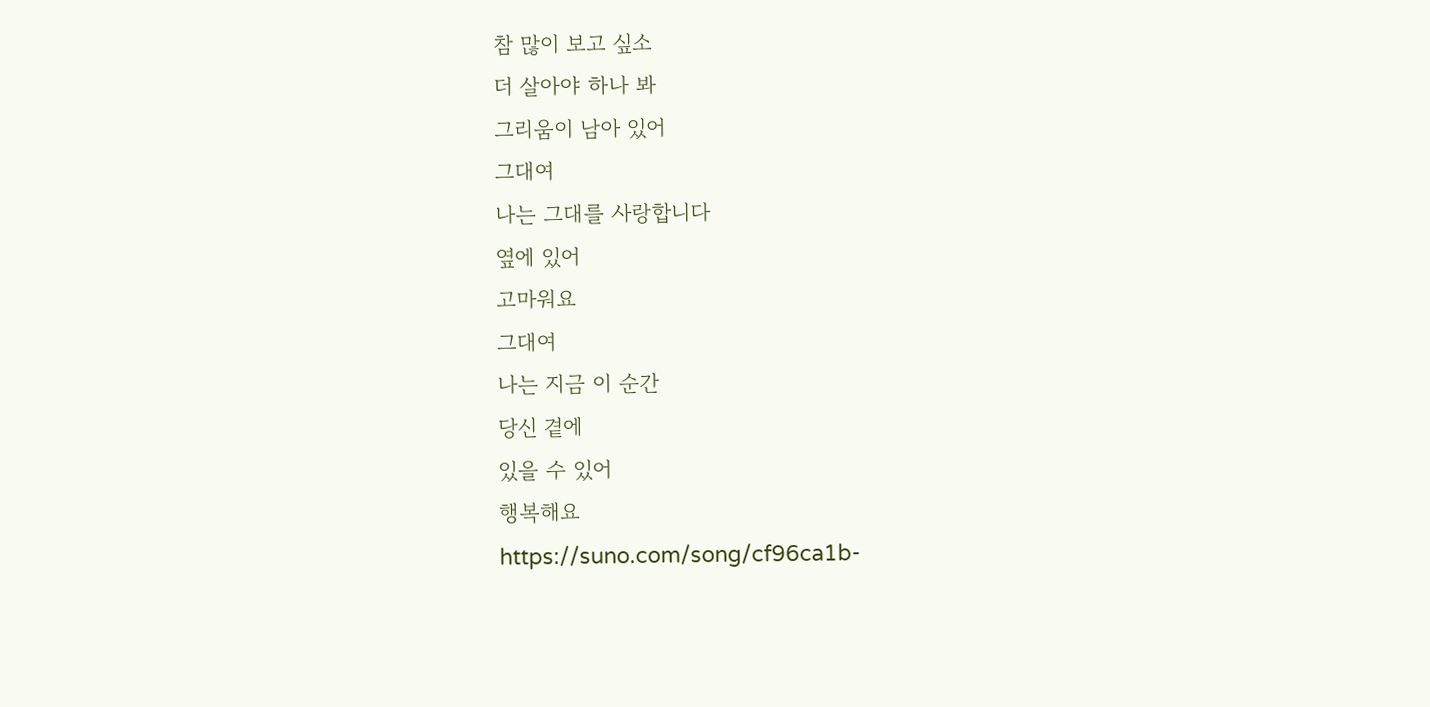참 많이 보고 싶소
더 살아야 하나 봐
그리움이 남아 있어
그대여
나는 그대를 사랑합니다
옆에 있어
고마워요
그대여
나는 지금 이 순간
당신 곁에
있을 수 있어
행복해요
https://suno.com/song/cf96ca1b-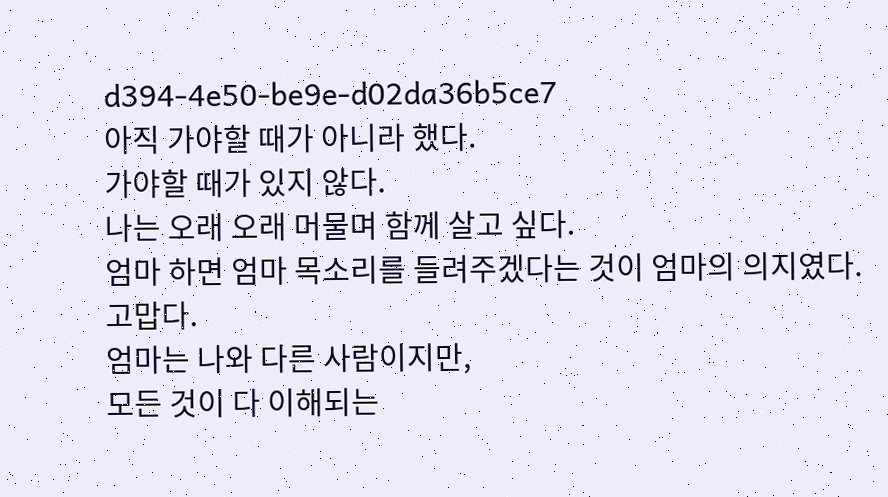d394-4e50-be9e-d02da36b5ce7
아직 가야할 때가 아니라 했다.
가야할 때가 있지 않다.
나는 오래 오래 머물며 함께 살고 싶다.
엄마 하면 엄마 목소리를 들려주겠다는 것이 엄마의 의지였다.
고맙다.
엄마는 나와 다른 사람이지만,
모든 것이 다 이해되는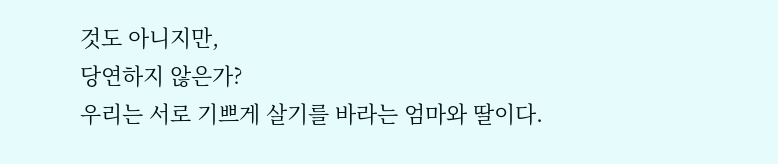것도 아니지만,
당연하지 않은가?
우리는 서로 기쁘게 살기를 바라는 엄마와 딸이다.